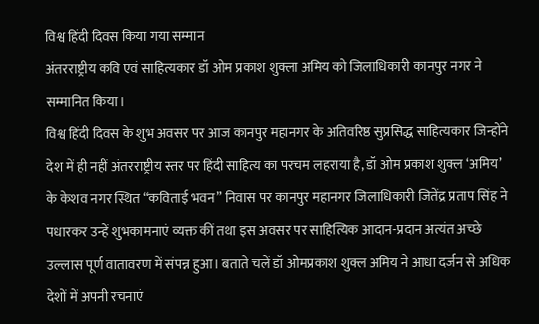विश्व हिंदी दिवस किया गया सम्मान
अंतरराष्ट्रीय कवि एवं साहित्यकार डॉ ओम प्रकाश शुक्ला अमिय को जिलाधिकारी कानपुर नगर ने सम्मानित किया।
विश्व हिंदी दिवस के शुभ अवसर पर आज कानपुर महानगर के अतिवरिष्ठ सुप्रसिद्ध साहित्यकार जिन्होंने देश में ही नहीं अंतरराष्ट्रीय स्तर पर हिंदी साहित्य का परचम लहराया है, डॉ ओम प्रकाश शुक्ल ‘अमिय’ के केशव नगर स्थित “कविताई भवन” निवास पर कानपुर महानगर जिलाधिकारी जितेंद्र प्रताप सिंह ने पधारकर उन्हें शुभकामनाएं व्यक्त कीं तथा इस अवसर पर साहित्यिक आदान-प्रदान अत्यंत अच्छे उल्लास पूर्ण वातावरण में संपन्न हुआ। बताते चलें डॉ ओमप्रकाश शुक्ल अमिय ने आधा दर्जन से अधिक देशों में अपनी रचनाएं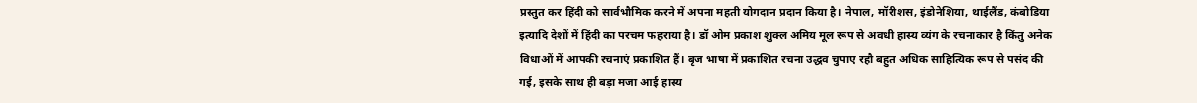प्रस्तुत कर हिंदी को सार्वभौमिक करने में अपना महती योगदान प्रदान किया है। नेपाल, मॉरीशस, इंडोनेशिया, थाईलैंड, कंबोडिया इत्यादि देशों में हिंदी का परचम फहराया है। डॉ ओम प्रकाश शुक्ल अमिय मूल रूप से अवधी हास्य व्यंग के रचनाकार है किंतु अनेक विधाओं में आपकी रचनाएं प्रकाशित हैं। बृज भाषा में प्रकाशित रचना उद्धव चुपाए रहौ बहुत अधिक साहित्यिक रूप से पसंद की गई, इसके साथ ही बड़ा मजा आई हास्य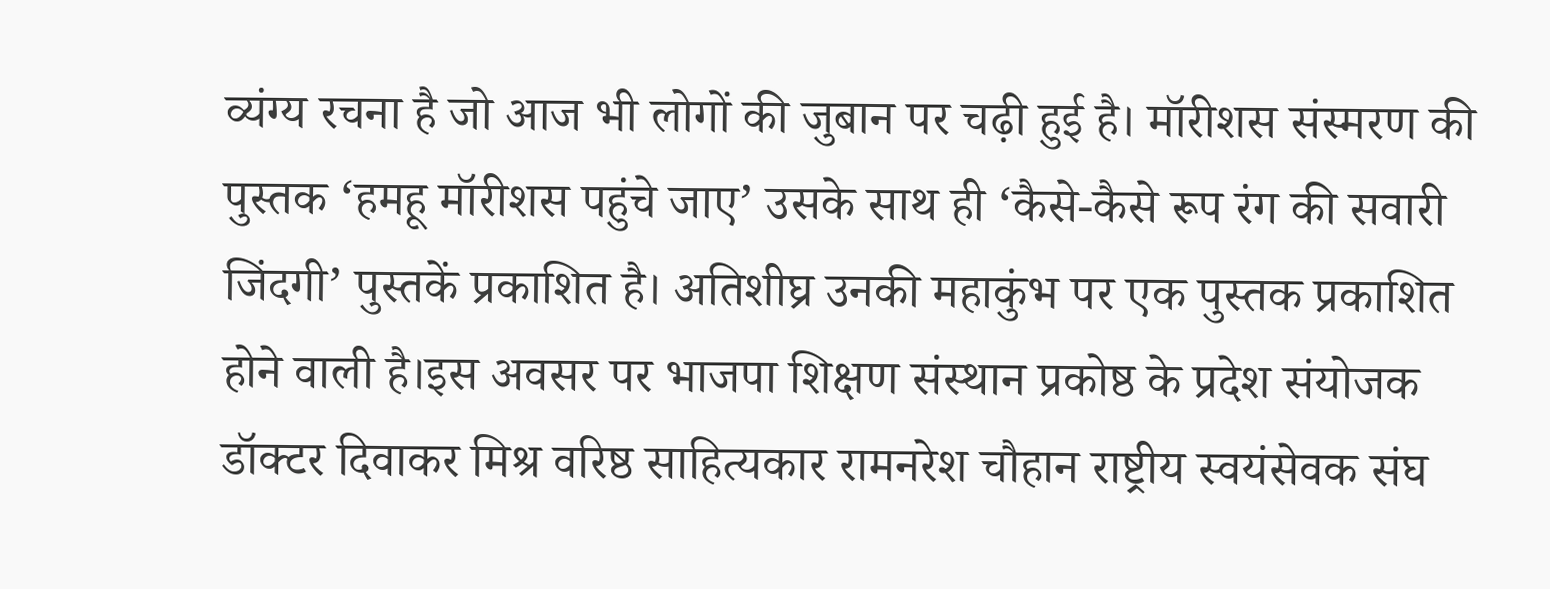व्यंग्य रचना है जो आज भी लोगों की जुबान पर चढ़ी हुई है। मॉरीशस संस्मरण की पुस्तक ‘हमहू मॉरीशस पहुंचे जाए’ उसके साथ ही ‘कैसे-कैसे रूप रंग की सवारी जिंदगी’ पुस्तकें प्रकाशित है। अतिशीघ्र उनकी महाकुंभ पर एक पुस्तक प्रकाशित होने वाली है।इस अवसर पर भाजपा शिक्षण संस्थान प्रकोष्ठ के प्रदेश संयोजक डॉक्टर दिवाकर मिश्र वरिष्ठ साहित्यकार रामनरेश चौहान राष्ट्रीय स्वयंसेवक संघ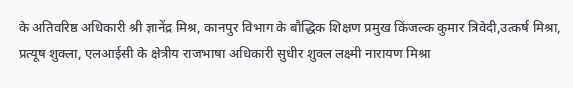के अतिवरिष्ठ अधिकारी श्री ज्ञानेंद्र मिश्र, कानपुर विभाग के बौद्धिक शिक्षण प्रमुख किंजल्क कुमार त्रिवेदी,उत्कर्ष मिश्रा, प्रत्यूष शुक्ला, एलआईसी के क्षेत्रीय राजभाषा अधिकारी सुधीर शुक्ल लक्ष्मी नारायण मिश्रा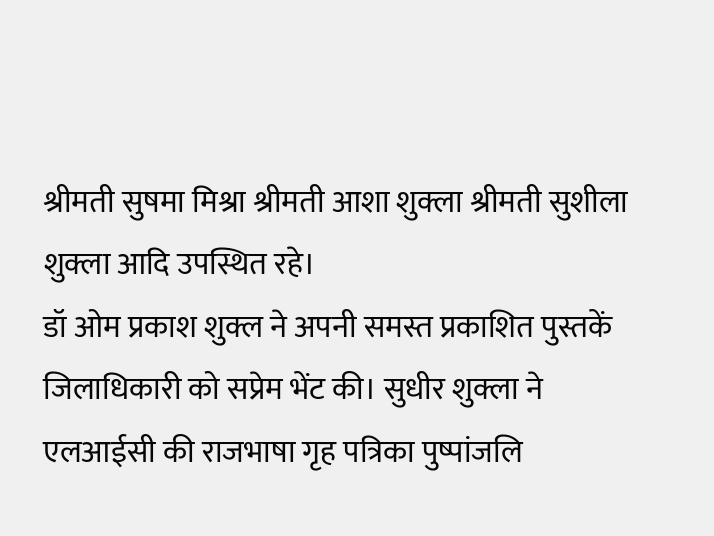श्रीमती सुषमा मिश्रा श्रीमती आशा शुक्ला श्रीमती सुशीला शुक्ला आदि उपस्थित रहे।
डॉ ओम प्रकाश शुक्ल ने अपनी समस्त प्रकाशित पुस्तकें जिलाधिकारी को सप्रेम भेंट की। सुधीर शुक्ला ने एलआईसी की राजभाषा गृह पत्रिका पुष्पांजलि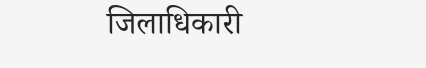जिलाधिकारी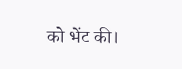को भेंट की।